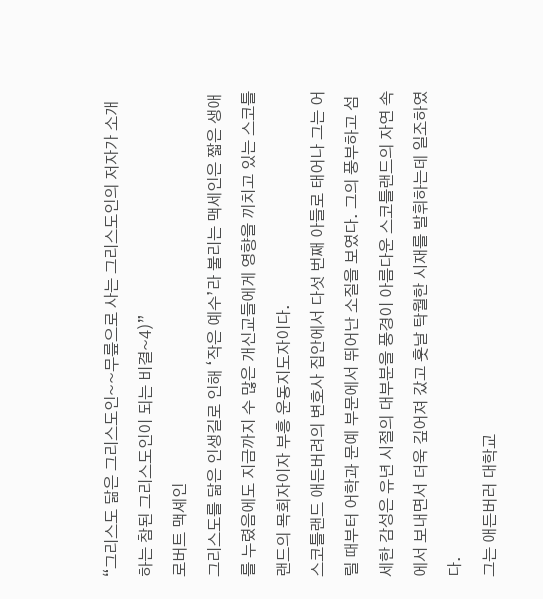“그리스도 닮은 그리스도인~~무릎으로 사는 그리스도인의 저자가 소개하는 참된 그리스도인이 되는 비결~4)”
로버트 맥셰인
그리스도를 닮은 인생길로 인해 ‘작은 예수’라 불리는 맥세인은 짧은 생애를 누렸음에도 지금까지 수 많은 개신교들에게 영향을 끼치고 있는 스코틀랜드의 목회자이자 부흥 운동지도자이다.
스코틀랜드 애든버려의 변호사 집안에서 다섯 번째 아들로 태어나 그는 어릴 때부터 어학과 문예 부문에서 뛰어난 소질을 보였다. 그의 풍부하고 섬세한 감성은 유년 시절의 대부분을 풍경이 아름다운 스코틀랜드의 자연 속에서 보내면서 더욱 깊어져 갔고 훗날 탁월한 시재를 발휘하는데 일조하였다.
그는 애든버러 대학교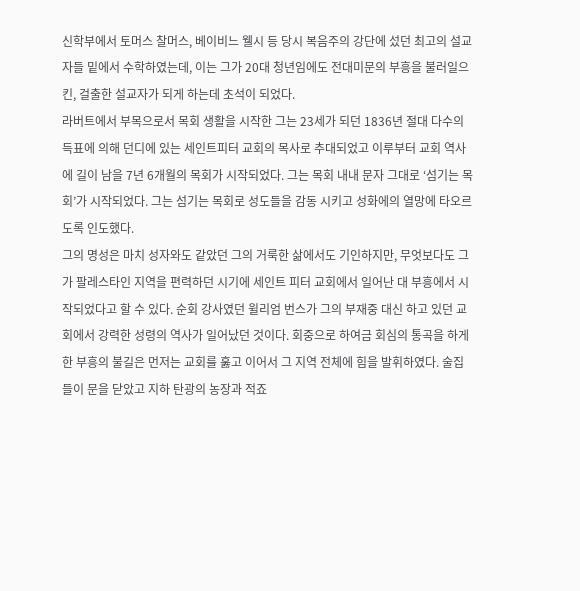신학부에서 토머스 찰머스, 베이비느 웰시 등 당시 복음주의 강단에 섰던 최고의 설교자들 밑에서 수학하였는데, 이는 그가 20대 청년임에도 전대미문의 부흥을 불러일으킨, 걸출한 설교자가 되게 하는데 초석이 되었다.
라버트에서 부목으로서 목회 생활을 시작한 그는 23세가 되던 1836년 절대 다수의 득표에 의해 던디에 있는 세인트피터 교회의 목사로 추대되었고 이루부터 교회 역사에 길이 남을 7년 6개월의 목회가 시작되었다. 그는 목회 내내 문자 그대로 ‘섬기는 목회’가 시작되었다. 그는 섬기는 목회로 성도들을 감동 시키고 성화에의 열망에 타오르도록 인도했다.
그의 명성은 마치 성자와도 같았던 그의 거룩한 삶에서도 기인하지만, 무엇보다도 그가 팔레스타인 지역을 편력하던 시기에 세인트 피터 교회에서 일어난 대 부흥에서 시작되었다고 할 수 있다. 순회 강사였던 윌리엄 번스가 그의 부재중 대신 하고 있던 교회에서 강력한 성령의 역사가 일어났던 것이다. 회중으로 하여금 회심의 통곡을 하게 한 부흥의 불길은 먼저는 교회를 훓고 이어서 그 지역 전체에 힘을 발휘하였다. 술집들이 문을 닫았고 지하 탄광의 농장과 적죠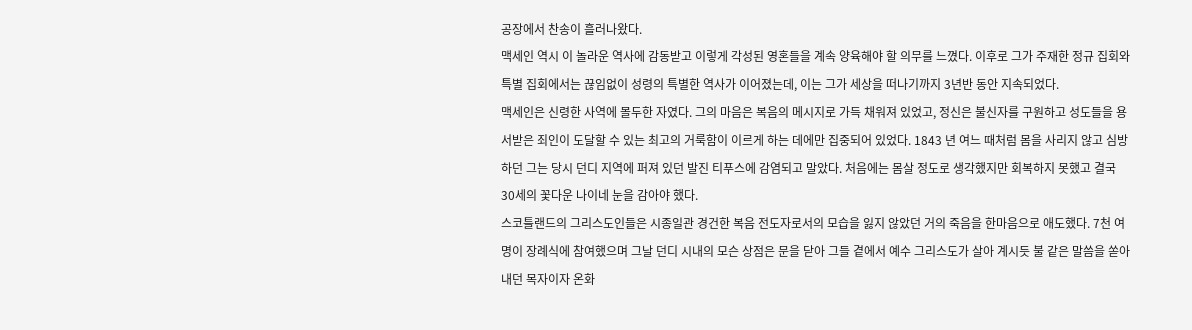공장에서 찬송이 흘러나왔다.
맥세인 역시 이 놀라운 역사에 감동받고 이렇게 각성된 영혼들을 계속 양육해야 할 의무를 느꼈다. 이후로 그가 주재한 정규 집회와 특별 집회에서는 끊임없이 성령의 특별한 역사가 이어졌는데, 이는 그가 세상을 떠나기까지 3년반 동안 지속되었다.
맥세인은 신령한 사역에 몰두한 자였다. 그의 마음은 복음의 메시지로 가득 채워져 있었고, 정신은 불신자를 구원하고 성도들을 용서받은 죄인이 도달할 수 있는 최고의 거룩함이 이르게 하는 데에만 집중되어 있었다. 1843 년 여느 때처럼 몸을 사리지 않고 심방하던 그는 당시 던디 지역에 퍼져 있던 발진 티푸스에 감염되고 말았다. 처음에는 몸살 정도로 생각했지만 회복하지 못했고 결국 30세의 꽃다운 나이네 눈을 감아야 했다.
스코틀랜드의 그리스도인들은 시종일관 경건한 복음 전도자로서의 모습을 잃지 않았던 거의 죽음을 한마음으로 애도했다. 7천 여명이 장례식에 참여했으며 그날 던디 시내의 모슨 상점은 문을 닫아 그들 곁에서 예수 그리스도가 살아 계시듯 불 같은 말씀을 쏟아내던 목자이자 온화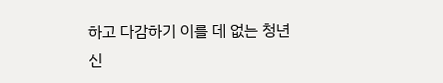하고 다감하기 이를 데 없는 청년 신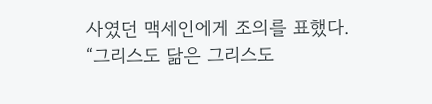사였던 맥세인에게 조의를 표했다.
“그리스도 닮은 그리스도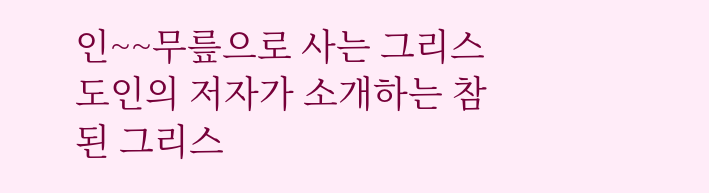인~~무릎으로 사는 그리스도인의 저자가 소개하는 참된 그리스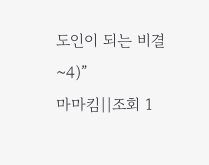도인이 되는 비결~4)”
마마킴||조회 1